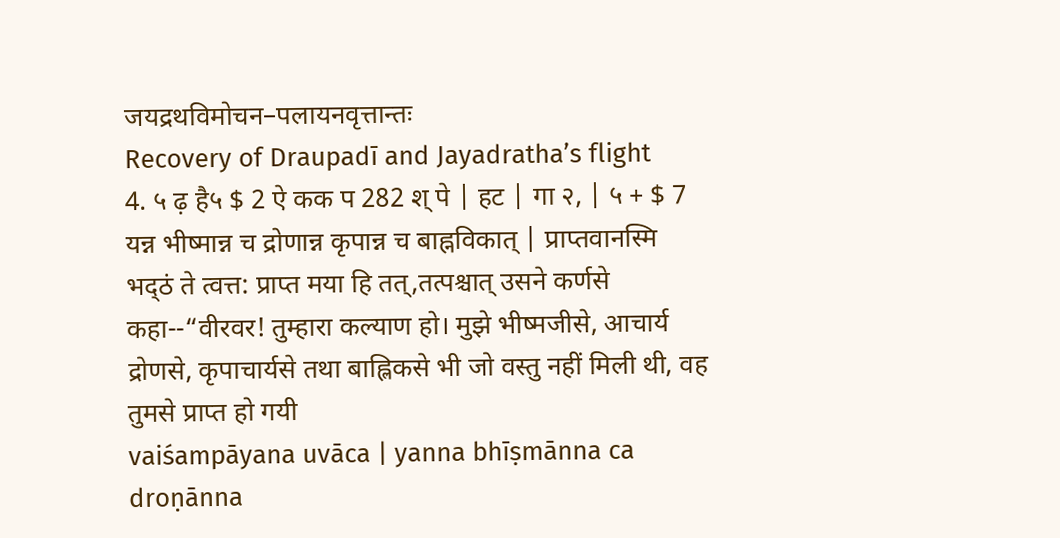जयद्रथविमोचन–पलायनवृत्तान्तः
Recovery of Draupadī and Jayadratha’s flight
4. ५ ढ़ है५ $ 2 ऐ कक प 282 श् पे | हट | गा २, | ५ + $ 7 यन्न भीष्मान्न च द्रोणान्न कृपान्न च बाह्नविकात् | प्राप्तवानस्मि भद्ठं ते त्वत्त: प्राप्त मया हि तत्,तत्पश्चात् उसने कर्णसे कहा--“वीरवर! तुम्हारा कल्याण हो। मुझे भीष्मजीसे, आचार्य द्रोणसे, कृपाचार्यसे तथा बाह्लिकसे भी जो वस्तु नहीं मिली थी, वह तुमसे प्राप्त हो गयी
vaiśampāyana uvāca | yanna bhīṣmānna ca droṇānna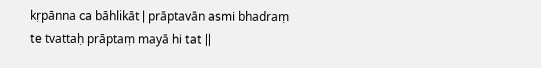kṛpānna ca bāhlikāt | prāptavān asmi bhadraṃ te tvattaḥ prāptaṃ mayā hi tat ||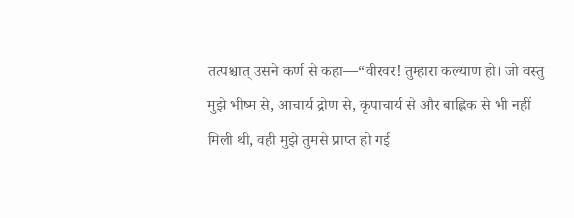तत्पश्चात् उसने कर्ण से कहा—“वीरवर! तुम्हारा कल्याण हो। जो वस्तु मुझे भीष्म से, आचार्य द्रोण से, कृपाचार्य से और बाह्लिक से भी नहीं मिली थी, वही मुझे तुमसे प्राप्त हो गई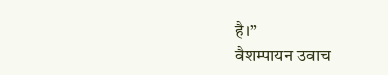है।”
वैशम्पायन उवाच